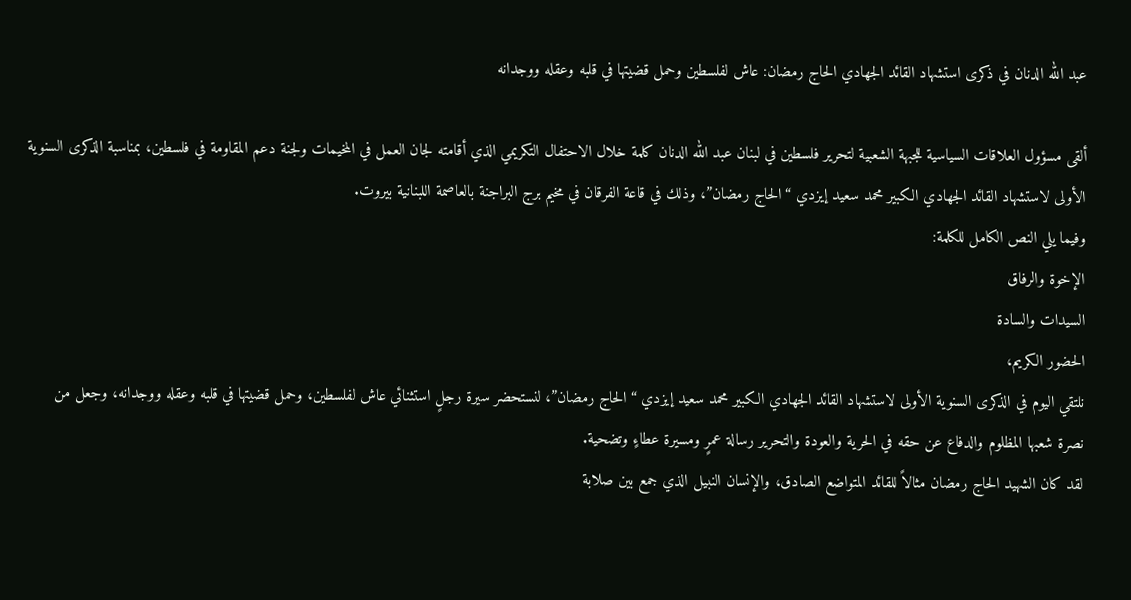عبد الله الدنان في ذكرى استشهاد القائد الجهادي الحاج رمضان: عاش لفلسطين وحمل قضيتها في قلبه وعقله ووجدانه

ألقى مسؤول العلاقات السياسية للجبهة الشعبية لتحرير فلسطين في لبنان عبد الله الدنان كلمة خلال الاحتفال التكريمي الذي أقامته لجان العمل في المخيمات ولجنة دعم المقاومة في فلسطين، بمناسبة الذكرى السنوية الأولى لاستشهاد القائد الجهادي الكبير محمد سعيد إيزدي “الحاج رمضان”، وذلك في قاعة الفرقان في مخيم برج البراجنة بالعاصمة اللبنانية بيروت.
وفيما يلي النص الكامل للكلمة:
الإخوة والرفاق
السيدات والسادة
الحضور الكريم،
نلتقي اليوم في الذكرى السنوية الأولى لاستشهاد القائد الجهادي الكبير محمد سعيد إيزدي “الحاج رمضان”، لنستحضر سيرة رجلٍ استثنائي عاش لفلسطين، وحمل قضيتها في قلبه وعقله ووجدانه، وجعل من نصرة شعبها المظلوم والدفاع عن حقه في الحرية والعودة والتحرير رسالة عمرٍ ومسيرة عطاءٍ وتضحية.
لقد كان الشهيد الحاج رمضان مثالاً للقائد المتواضع الصادق، والإنسان النبيل الذي جمع بين صلابة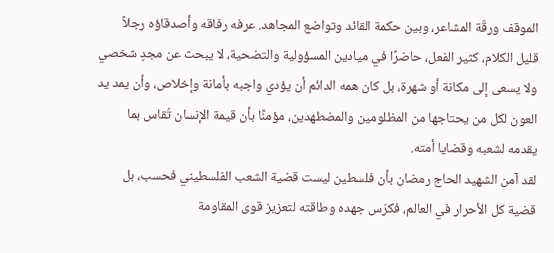الموقف ورقّة المشاعر، وبين حكمة القائد وتواضع المجاهد. عرفه رفاقه وأصدقاؤه رجلاً قليل الكلام، كثير الفعل، حاضرًا في ميادين المسؤولية والتضحية، لا يبحث عن مجدٍ شخصي ولا يسعى إلى مكانة أو شهرة، بل كان همه الدائم أن يؤدي واجبه بأمانة وإخلاص، وأن يمد يد العون لكل من يحتاجها من المظلومين والمضطهدين، مؤمنًا بأن قيمة الإنسان تُقاس بما يقدمه لشعبه وقضايا أمته.
لقد آمن الشهيد الحاج رمضان بأن فلسطين ليست قضية الشعب الفلسطيني فحسب، بل قضية كل الأحرار في العالم، فكرّس جهده وطاقته لتعزيز قوى المقاومة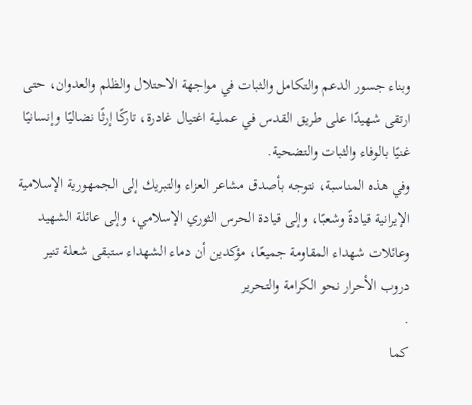وبناء جسور الدعم والتكامل والثبات في مواجهة الاحتلال والظلم والعدوان، حتى ارتقى شهيدًا على طريق القدس في عملية اغتيال غادرة، تاركًا إرثًا نضاليًا وإنسانيًا غنيًا بالوفاء والثبات والتضحية.
وفي هذه المناسبة، نتوجه بأصدق مشاعر العزاء والتبريك إلى الجمهورية الإسلامية الإيرانية قيادةً وشعبًا، وإلى قيادة الحرس الثوري الإسلامي، وإلى عائلة الشهيد وعائلات شهداء المقاومة جميعًا، مؤكدين أن دماء الشهداء ستبقى شعلة تنير دروب الأحرار نحو الكرامة والتحرير
.
كما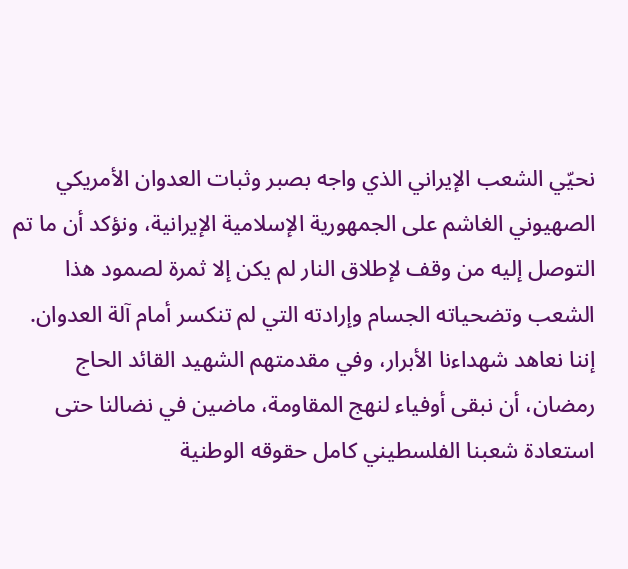نحيّي الشعب الإيراني الذي واجه بصبر وثبات العدوان الأمريكي الصهيوني الغاشم على الجمهورية الإسلامية الإيرانية، ونؤكد أن ما تم التوصل إليه من وقف لإطلاق النار لم يكن إلا ثمرة لصمود هذا الشعب وتضحياته الجسام وإرادته التي لم تنكسر أمام آلة العدوان.
إننا نعاهد شهداءنا الأبرار، وفي مقدمتهم الشهيد القائد الحاج رمضان، أن نبقى أوفياء لنهج المقاومة، ماضين في نضالنا حتى استعادة شعبنا الفلسطيني كامل حقوقه الوطنية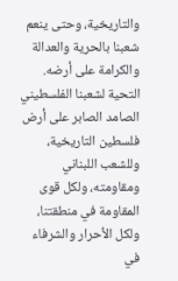والتاريخية، وحتى ينعم شعبنا بالحرية والعدالة والكرامة على أرضه.
التحية لشعبنا الفلسطيني الصامد الصابر على أرض فلسطين التاريخية، وللشعب اللبناني ومقاومته، ولكل قوى المقاومة في منطقتنا، ولكل الأحرار والشرفاء في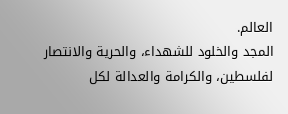العالم.
المجد والخلود للشهداء، والحرية والانتصار لفلسطين، والكرامة والعدالة لكل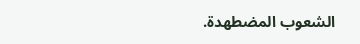الشعوب المضطهدة.